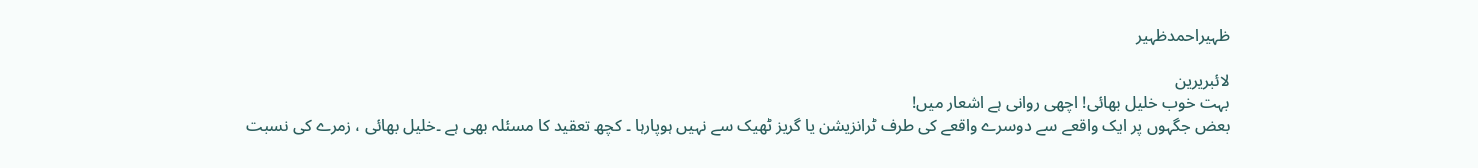ظہیراحمدظہیر

لائبریرین
بہت خوب خلیل بھائی! اچھی روانی ہے اشعار میں!
بعض جگہوں پر ایک واقعے سے دوسرے واقعے کی طرف ٹرانزیشن یا گریز ٹھیک سے نہیں ہوپارہا ۔ کچھ تعقید کا مسئلہ بھی ہے ۔خلیل بھائی ، زمرے کی نسبت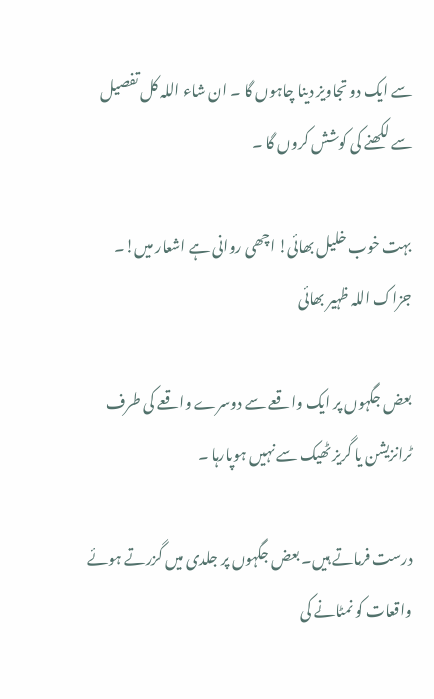سے ایک دو تجاویز دینا چاہوں گا ۔ ان شاء اللہ کل تفصیل سے لکھنے کی کوشش کروں گا ۔

بہت خوب خلیل بھائی! اچھی روانی ہے اشعار میں!۔
جزاک اللہ ظہیر بھائی

بعض جگہوں پر ایک واقعے سے دوسرے واقعے کی طرف ٹرانزیشن یا گریز ٹھیک سے نہیں ہوپارہا ۔

درست فرماتے ہیں۔ بعض جگہوں پر جلدی میں گزرتے ہوئے واقعات کو نمٹانے کی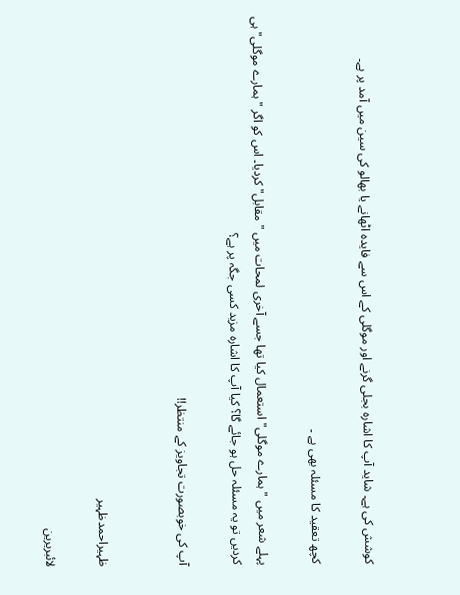کوشش کی ہے۔ شاید آپ کا اشارہ بجلی گرنے اور موگلی کے اس سے فایدہ اٹھانے یا بھالو کی سین میں آمد پر ہے۔

کچھ تعقید کا مسئلہ بھی ہے ۔

پہلے شعر میں "ہمارے موگلی" استعمال کیا تھا جسے آخری لمحات میں "مقابل" کردیا۔ اس کو اگر "ہمارے موگلی" ہی کردیں تو یہ مسئلہ حل ہو جائے گا؟ کیا آپ کا اشارہ مزید کسی جگہ پر ہے؟

آپ کی خوبصورت تجاویز کے منتظر!!


ظہیراحمدظہیر

لائبریرین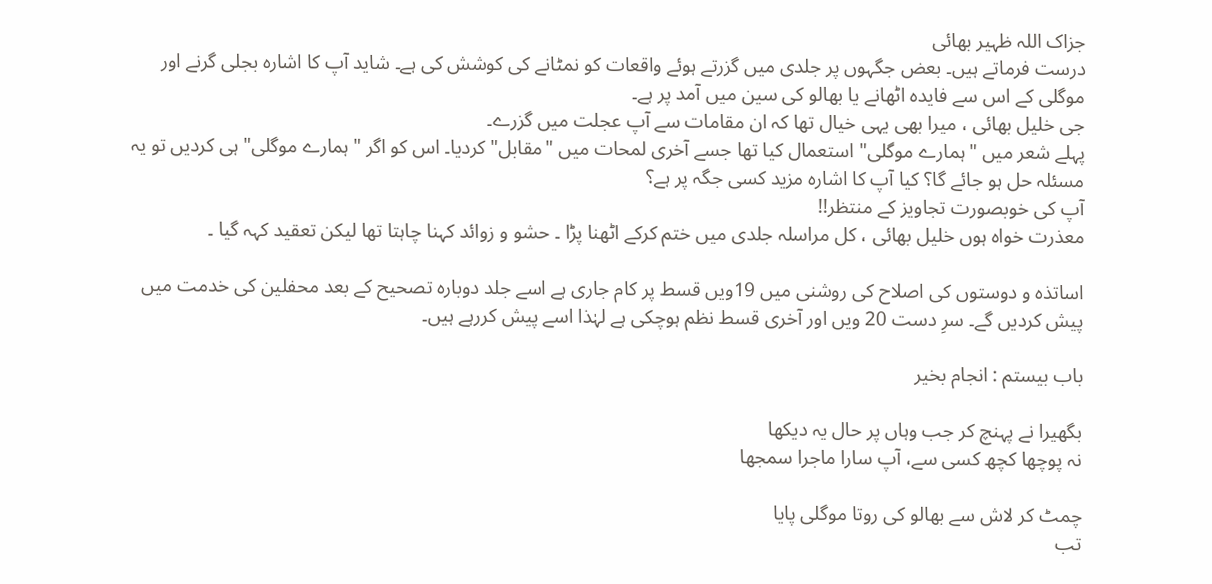جزاک اللہ ظہیر بھائی
درست فرماتے ہیں۔ بعض جگہوں پر جلدی میں گزرتے ہوئے واقعات کو نمٹانے کی کوشش کی ہے۔ شاید آپ کا اشارہ بجلی گرنے اور موگلی کے اس سے فایدہ اٹھانے یا بھالو کی سین میں آمد پر ہے۔
جی خلیل بھائی ، میرا بھی یہی خیال تھا کہ ان مقامات سے آپ عجلت میں گزرے۔
پہلے شعر میں "ہمارے موگلی" استعمال کیا تھا جسے آخری لمحات میں "مقابل" کردیا۔ اس کو اگر "ہمارے موگلی" ہی کردیں تو یہ مسئلہ حل ہو جائے گا؟ کیا آپ کا اشارہ مزید کسی جگہ پر ہے؟
آپ کی خوبصورت تجاویز کے منتظر!!
معذرت خواہ ہوں خلیل بھائی ، کل مراسلہ جلدی میں ختم کرکے اٹھنا پڑا ۔ حشو و زوائد کہنا چاہتا تھا لیکن تعقید کہہ گیا ۔

اساتذہ و دوستوں کی اصلاح کی روشنی میں 19ویں قسط پر کام جاری ہے اسے جلد دوبارہ تصحیح کے بعد محفلین کی خدمت میں پیش کردیں گے۔ سرِ دست 20 ویں اور آخری قسط نظم ہوچکی ہے لہٰذا اسے پیش کررہے ہیں۔

باب بیستم : انجام بخیر

بگھیرا نے پہنچ کر جب وہاں پر حال یہ دیکھا
نہ پوچھا کچھ کسی سے، آپ سارا ماجرا سمجھا

چمٹ کر لاش سے بھالو کی روتا موگلی پایا
تب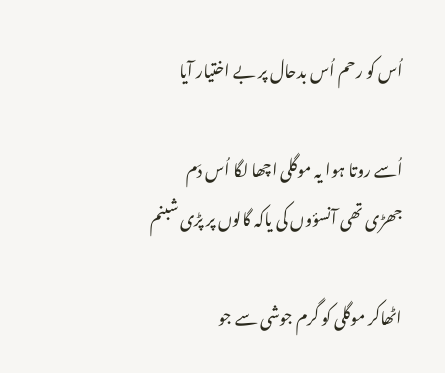اُس کو رحم اُس بدحال پر بے اختیار آیا

اُسے روتا ہوا یہ موگلی اچھا لگا اُس دَم
جھڑی تھی آنسؤوں کی یاکہ گالوں پر پڑی شبنم

اٹھاکر موگلی کو گرم جوشی سے جو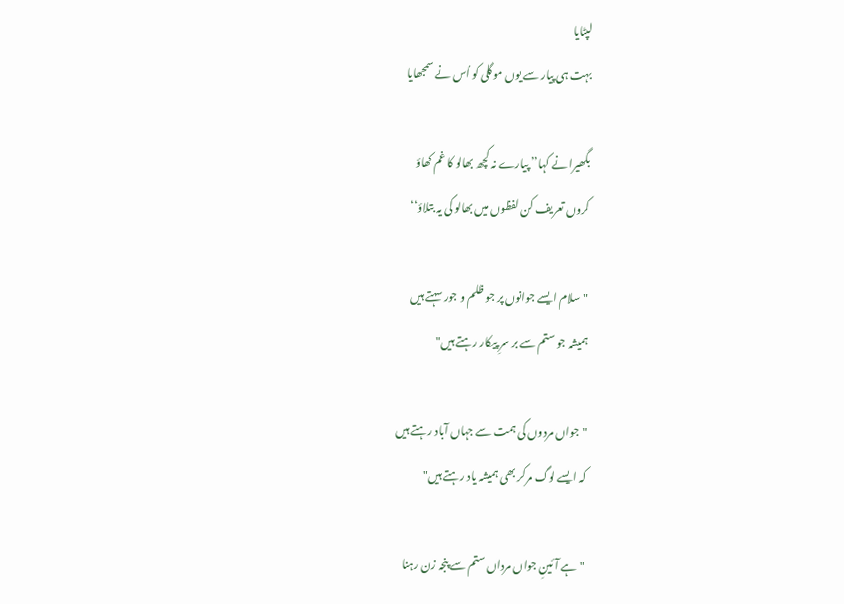لپٹایا
بہت ہی پیار سے یوں موگلی کو اُس نے سمجھایا

بگھیرا نے کہا’’ پیارے نہ کچھ بھالو کا غم کھاؤ
کروں تعریف کن لفظوں میں بھالو کی یہ بتلاؤ‘‘

"سلام ایسے جوانوں پر جو ظلم و جور سہتے ہیں
ہمیشہ جو ستم سے بر سرِ پیکار رہتے ہیں"

"جواں مردوں کی ہمت سے جہاں آباد رہتے ہیں
کہ ایسے لوگ مرکر بھی ہمیشہ یاد رہتے ہیں"

"ہے آئینِ جواں مرداں ستم سے پنجہ زن رہنا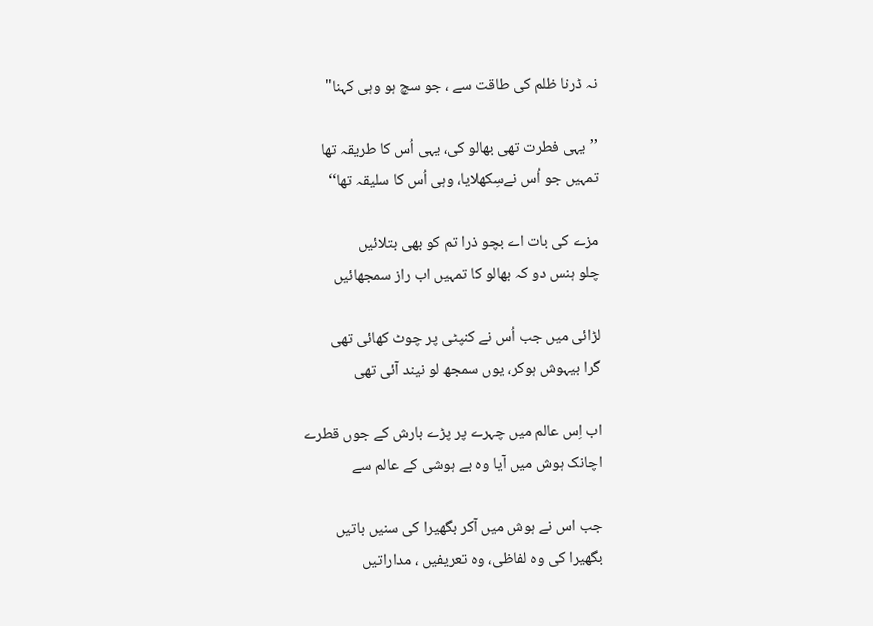نہ ڈرنا ظلم کی طاقت سے ، جو سچ ہو وہی کہنا"

’’یہی فطرت تھی بھالو کی، یہی اُس کا طریقہ تھا
تمہیں جو اُس نےسِکھلایا، وہی اُس کا سلیقہ تھا‘‘

مزے کی بات اے بچو ذرا تم کو بھی بتلائیں
چلو ہنس دو کہ بھالو کا تمہیں اب راز سمجھائیں

لڑائی میں جب اُس نے کنپٹی پر چوٹ کھائی تھی
گرا بیہوش ہوکر، یوں سمجھ لو نیند آئی تھی

اب اِس عالم میں چہرے پر پڑے بارش کے جوں قطرے
اچانک ہوش میں آیا وہ بے ہوشی کے عالم سے

جب اس نے ہوش میں آکر بگھیرا کی سنیں باتیں
بگھیرا کی وہ لفاظی، وہ تعریفیں ، مداراتیں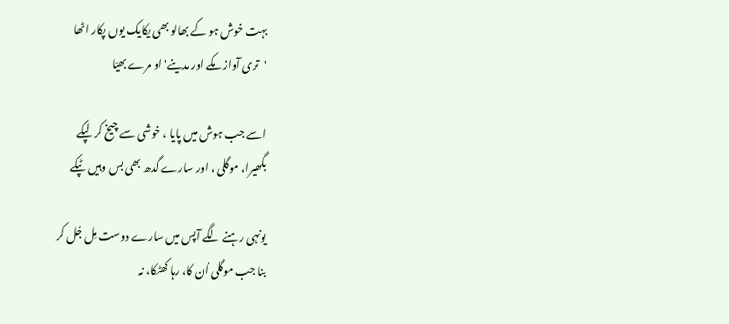بہت خوش ہو کے بھالو بھی یکایک یوں پکار اٹھا
'تری آواز مکے اور مدینے' او مرے بھیّا

اسے جب ہوش میں پایا ، خوشی سے چیخ کر لپکے
بگھیرا، موگلی ، اور سارے گدھ بھی بس وہیں ٹپکے

یونہی رہنے لگے آپس میں سارے دوست مِل جُل کر
بنا جب موگلی اُن کا، رہا کھٹکا، نہ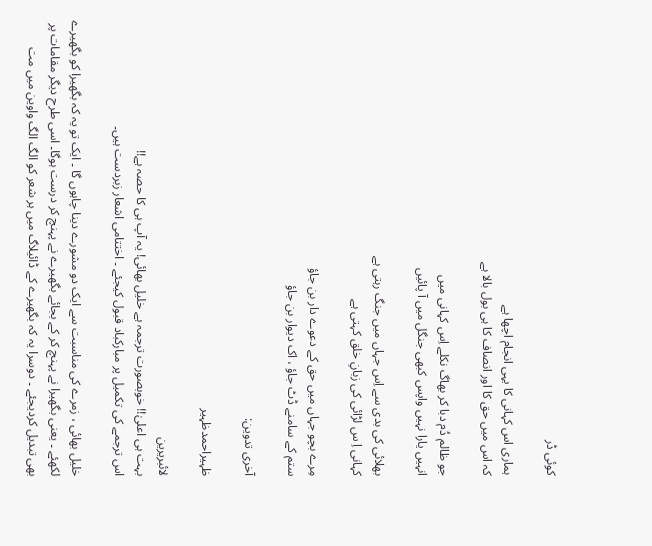کوئی ڈر

ہماری اس کہانی کا یہی انجام اچھا ہے
کہ اس میں حق کا اور انصاف کا ہی بول بالا ہے

جو ظالم دُم دبا کر بھاگ نکلے اِس کہانی میں
انہیں یارا نہیں واپس کبھی جنگل میں آ پائیں

بھلائی کی بدی سے اِس جہاں میں جنگ رہتی ہے
کہانی اِ س لڑائی کی زبانِ خلق کہتی ہے

مِرے بچو جہاں میں حق کے دعوے دار بن جاؤ
ستم کے سامنے ڈٹ جاؤ ، اک دیوار بن جاؤ

آخری تدوین:

ظہیراحمدظہیر

لائبریرین
بہت ہی اعلیٰ!! خوبصورت ترجمہ ہے خلیل بھائی! یہ آپ ہی کا حصہ ہے!!
اس ترجمے کی تکمیل پر مبارکباد قبول کیجئے ۔ اختتامی اشعار زبردست ہیں۔

خلیل بھائی ، زمرے کی مناسبت سے ایک دو مشورے دینا چاہوں گا ۔ ایک تو یہ کہ بگھیرا کو بگھیرے لکھئے ۔ یعنی بگھیرا نے پہنچ کر کے بجائے بگھیرے نے پہنچ کر درست ہوگا۔ اسی طرح دیگر مقامات پر بھی تبدیل کردیجئے ۔ دوسرا یہ کہ بگھیرے کے ڈائیلاگ میں ہر شعر کو الگ الگ واوین میں مت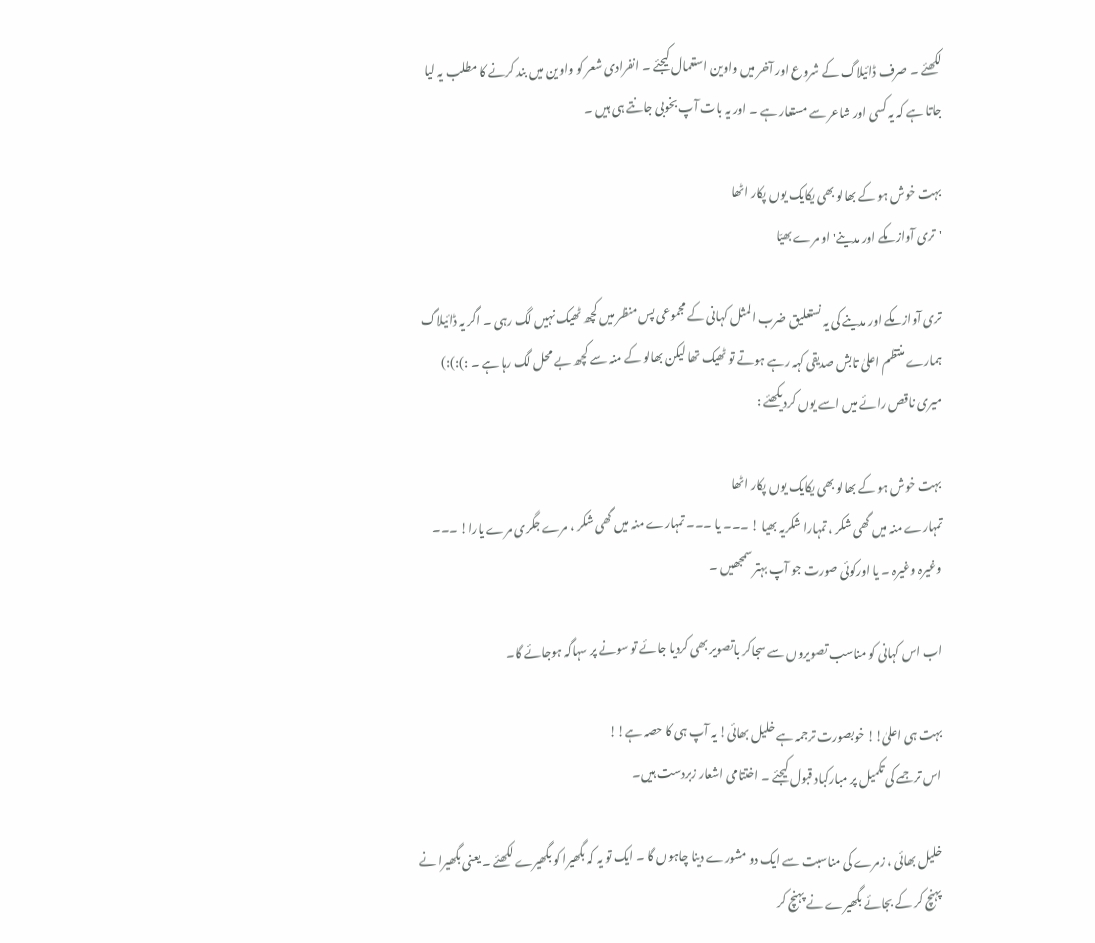لکھئے ۔ صرف ڈائیلاگ کے شروع اور آخر میں واوین استعمال کیجئے ۔ انفرادی شعر کو واوین میں بند کرنے کا مطلب یہ لیا جاتا ہے کہ یہ کسی اور شاعر سے مستعار ہے ۔ اور یہ بات آپ بخوبی جانتے ہی ہیں ۔

بہت خوش ہو کے بھالو بھی یکایک یوں پکار اٹھا
'تری آواز مکے اور مدینے' او مرے بھیّا

تری آواز مکے اور مدینے کی یہ نستعلیق ضرب المثل کہانی کے مجموعی پس منظر میں کچھ ٹھیک نہیں لگ رہی ۔ اگر یہ ڈائیلاگ ہمارے منتظم اعلیٰ تابش صدیقی کہہ رہے ہوتے تو ٹھیک تھا لیکن بھالو کے منہ سے کچھ بے محل لگ رہا ہے ۔ :):):) میری ناقص رائے میں اسے یوں کردیکھئے :

بہت خوش ہو کے بھالو بھی یکایک یوں پکار اٹھا
تمہارے منہ میں گھی شکر ، تمہارا شکریہ بھیا ! ۔۔۔ یا ۔۔۔ تمہارے منہ میں گھی شکر ، مرے جگری مرے یارا! ۔۔۔ وغیرہ وغیرہ ۔ یا اورکوئی صورت جو آپ بہتر سمجھیں ۔

اب اس کہانی کو مناسب تصویروں سے سجاکر باتصویر بھی کردیا جائے تو سونے پر سہاگہ ہوجائے گا۔

بہت ہی اعلیٰ!! خوبصورت ترجمہ ہے خلیل بھائی! یہ آپ ہی کا حصہ ہے!!
اس ترجمے کی تکمیل پر مبارکباد قبول کیجئے ۔ اختتامی اشعار زبردست ہیں۔

خلیل بھائی ، زمرے کی مناسبت سے ایک دو مشورے دینا چاہوں گا ۔ ایک تو یہ کہ بگھیرا کو بگھیرے لکھئے ۔ یعنی بگھیرا نے پہنچ کر کے بجائے بگھیرے نے پہنچ کر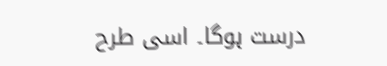درست ہوگا۔ اسی طرح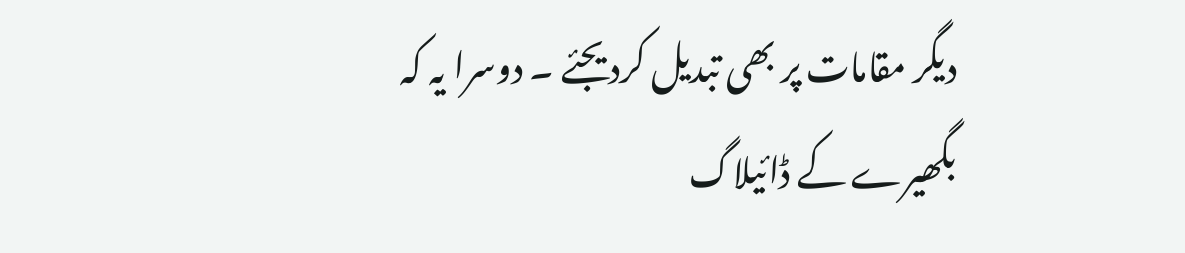دیگر مقامات پر بھی تبدیل کردیجئے ۔ دوسرا یہ کہ بگھیرے کے ڈائیلاگ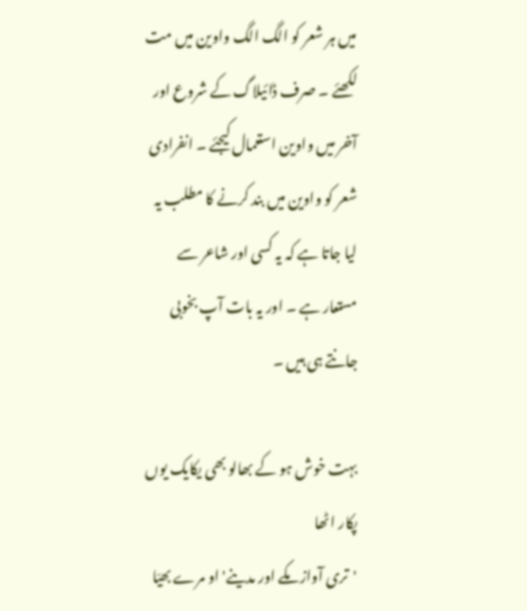میں ہر شعر کو الگ الگ واوین میں مت لکھئے ۔ صرف ڈائیلاگ کے شروع اور آخر میں واوین استعمال کیجئے ۔ انفرادی شعر کو واوین میں بند کرنے کا مطلب یہ لیا جاتا ہے کہ یہ کسی اور شاعر سے مستعار ہے ۔ اور یہ بات آپ بخوبی جانتے ہی ہیں ۔

بہت خوش ہو کے بھالو بھی یکایک یوں پکار اٹھا
'تری آواز مکے اور مدینے' او مرے بھیّا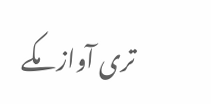تری آواز مکے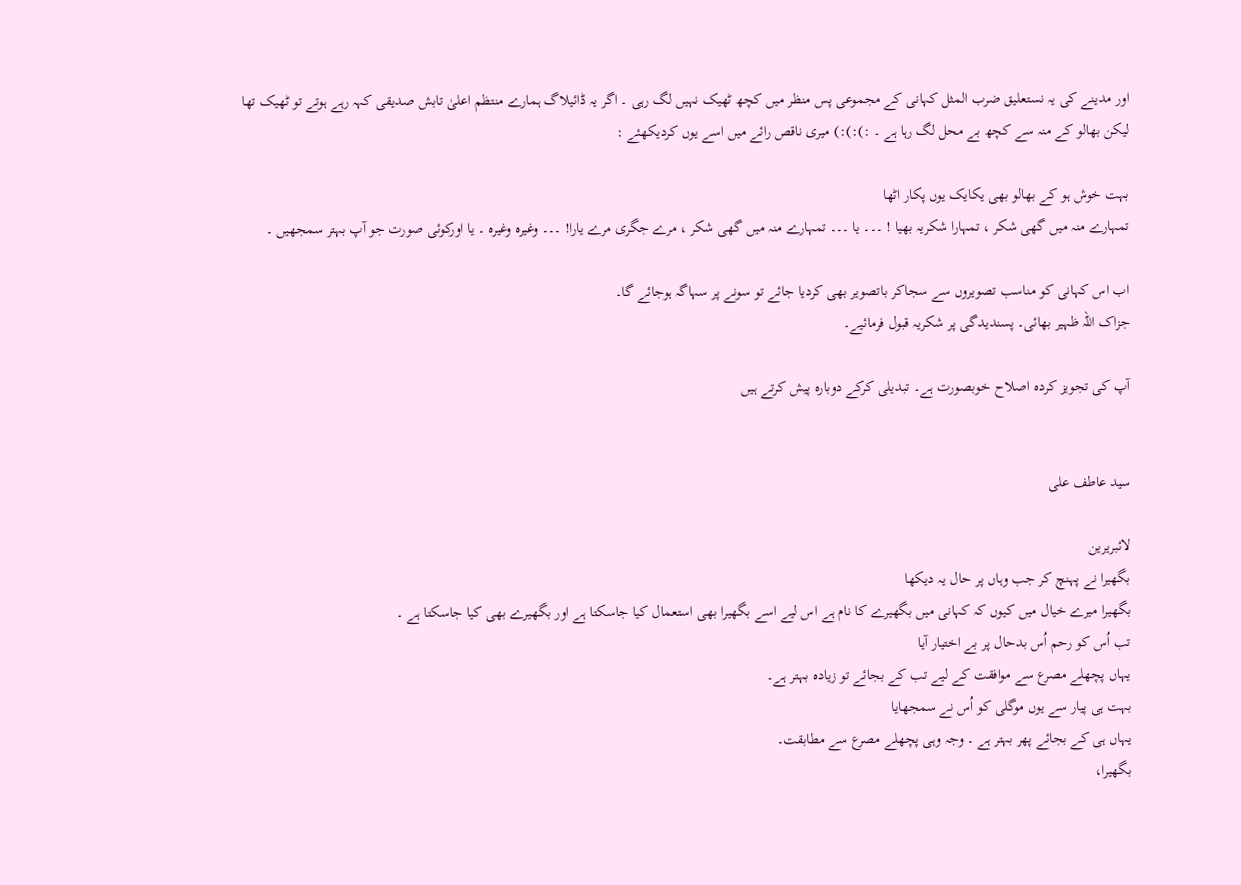اور مدینے کی یہ نستعلیق ضرب المثل کہانی کے مجموعی پس منظر میں کچھ ٹھیک نہیں لگ رہی ۔ اگر یہ ڈائیلاگ ہمارے منتظم اعلیٰ تابش صدیقی کہہ رہے ہوتے تو ٹھیک تھا لیکن بھالو کے منہ سے کچھ بے محل لگ رہا ہے ۔ :):):) میری ناقص رائے میں اسے یوں کردیکھئے :

بہت خوش ہو کے بھالو بھی یکایک یوں پکار اٹھا
تمہارے منہ میں گھی شکر ، تمہارا شکریہ بھیا ! ۔۔۔ یا ۔۔۔ تمہارے منہ میں گھی شکر ، مرے جگری مرے یارا! ۔۔۔ وغیرہ وغیرہ ۔ یا اورکوئی صورت جو آپ بہتر سمجھیں ۔

اب اس کہانی کو مناسب تصویروں سے سجاکر باتصویر بھی کردیا جائے تو سونے پر سہاگہ ہوجائے گا۔
جزاک اللہ ظہیر بھائی۔ پسندیدگی پر شکریہ قبول فرمائیے۔

آپ کی تجویز کردہ اصلاح خوبصورت ہے۔ تبدیلی کرکے دوبارہ پیش کرتے ہیں


سید عاطف علی

لائبریرین
بگھیرا نے پہنچ کر جب وہاں پر حال یہ دیکھا
بگھیرا میرے خیال میں کیوں کہ کہانی میں بگھیرے کا نام ہے اس لیے اسے بگھیرا بھی استعمال کیا جاسکتا ہے اور بگھیرے بھی کیا جاسکتا ہے ۔
تب اُس کو رحم اُس بدحال پر بے اختیار آیا
یہاں پچھلے مصرع سے موافقت کے لیے تب کے بجائے تو زیادہ بہتر ہے۔
بہت ہی پیار سے یوں موگلی کو اُس نے سمجھایا
یہاں ہی کے بجائے پھر بہتر ہے ۔ وجہ وہی پچھلے مصرع سے مطابقت۔
بگھیرا،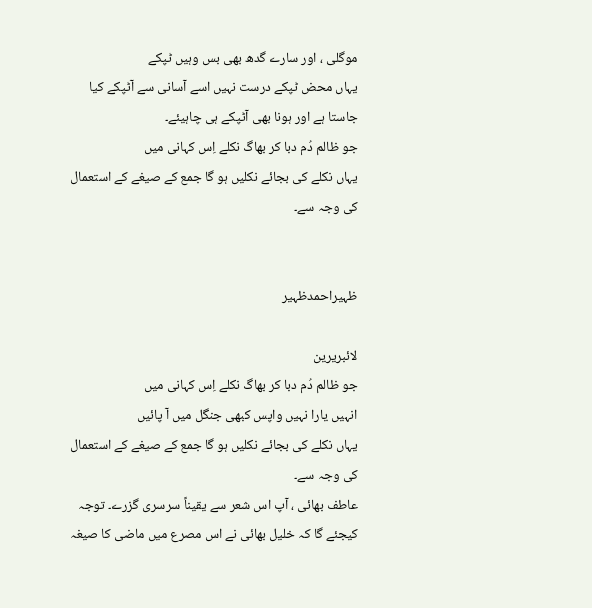موگلی ، اور سارے گدھ بھی بس وہیں ٹپکے
یہاں محض ٹپکے درست نہیں اسے آسانی سے آٹپکے کیا جاستا ہے اور ہونا بھی آٹپکے ہی چاہیئے۔
جو ظالم دُم دبا کر بھاگ نکلے اِس کہانی میں
یہاں نکلے کی بجائے نکلیں ہو گا جمع کے صیغے کے استعمال کی وجہ سے۔


ظہیراحمدظہیر

لائبریرین
جو ظالم دُم دبا کر بھاگ نکلے اِس کہانی میں
انہیں یارا نہیں واپس کبھی جنگل میں آ پائیں
یہاں نکلے کی بجائے نکلیں ہو گا جمع کے صیغے کے استعمال کی وجہ سے۔
عاطف بھائی ، آپ اس شعر سے یقیناً سرسری گزرے۔ توجہ کیجئے گا کہ خلیل بھائی نے اس مصرع میں ماضی کا صیغہ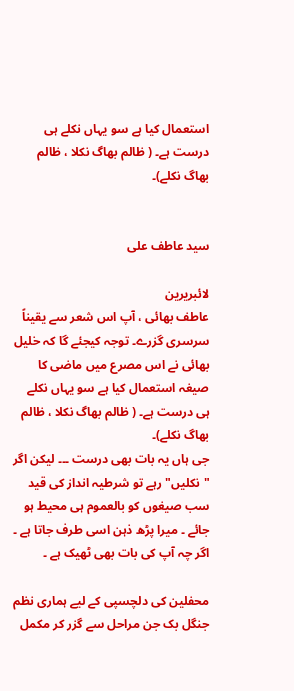استعمال کیا ہے سو یہاں نکلے ہی درست ہے۔ ( ظالم بھاگ نکلا ، ظالم بھاگ نکلے)۔


سید عاطف علی

لائبریرین
عاطف بھائی ، آپ اس شعر سے یقیناً سرسری گزرے۔ توجہ کیجئے گا کہ خلیل بھائی نے اس مصرع میں ماضی کا صیغہ استعمال کیا ہے سو یہاں نکلے ہی درست ہے۔ ( ظالم بھاگ نکلا ، ظالم بھاگ نکلے)۔
جی ہاں یہ بات بھی درست ۔۔۔ لیکن اگر "نکلیں" رہے تو شرطیہ انداز کی قید سب صیغوں کو بالعموم ہی محیط ہو جائے ۔ میرا پڑھ ذہن اسی طرف جاتا ہے ۔ اگر چہ آپ کی بات بھی ٹھیک ہے ۔

محفلین کی دلچسپی کے لیے ہماری نظم جنگل بک جن مراحل سے گزر کر مکمل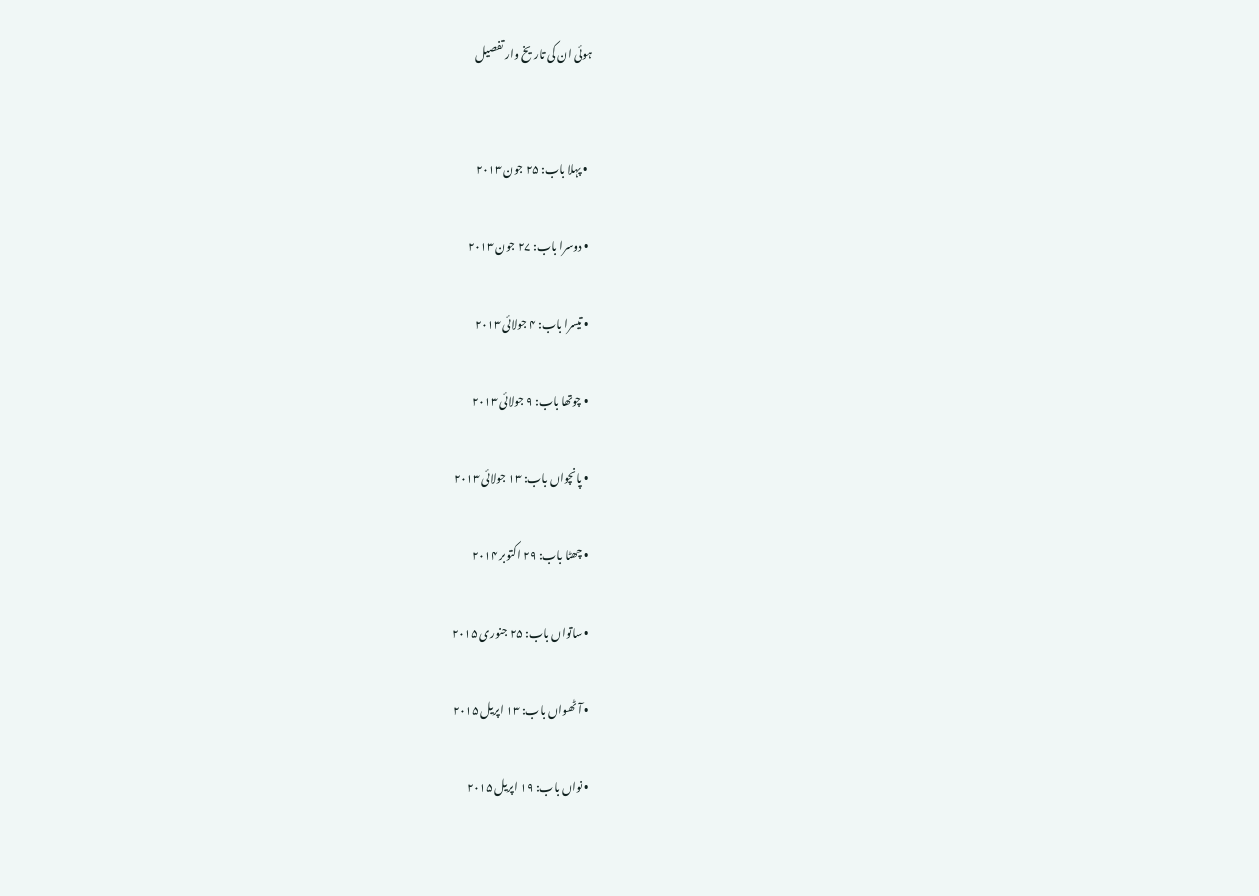ہوئی ان کی تاریخ وار تفصیل


  • پہلا باب: ۲۵ جون ۲۰۱۳

  • دوسرا باب: ۲۷ جون ۲۰۱۳

  • تیسرا باب: ۴ جولائی ۲۰۱۳

  • چوتھا باب: ۹ جولائی ۲۰۱۳

  • پانچواں باب: ۱۳ جولائی ۲۰۱۳

  • چھٹا باب: ۲۹ اکتوبر ۲۰۱۴

  • ساتواں باب: ۲۵ جنوری ۲۰۱۵

  • آٹھواں باب: ۱۳ اپریل ۲۰۱۵

  • نواں باب: ۱۹ اپریل ۲۰۱۵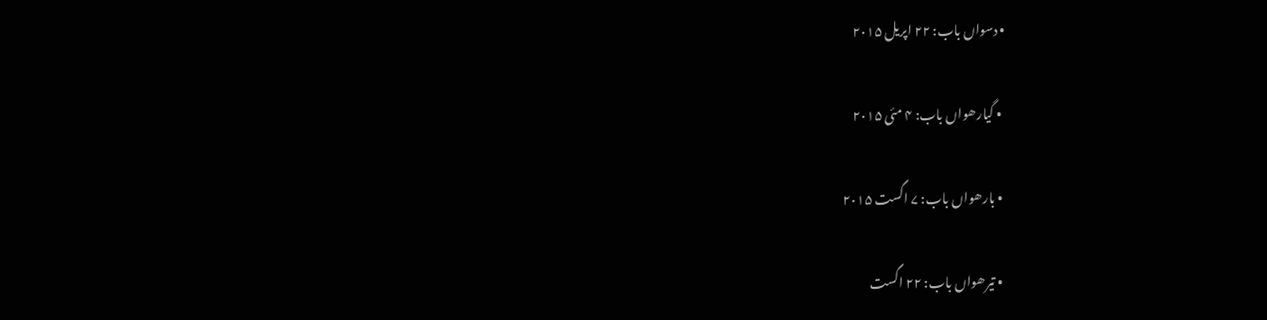• دسواں باب: ۲۲ اپریل ۲۰۱۵

  • گیارھواں باب: ۴ مئی ۲۰۱۵

  • بارھواں باب: ۷ اگست ۲۰۱۵

  • تیرھواں باب: ۲۲ اگست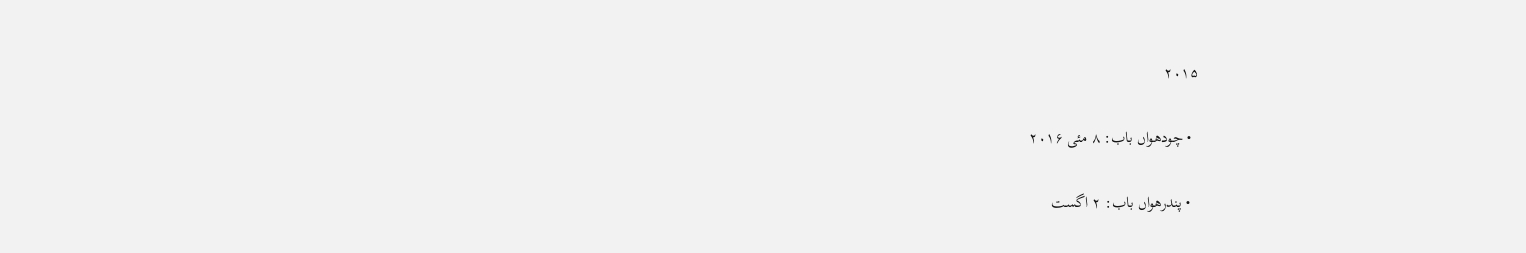۲۰۱۵

  • چودھواں باب: ۸ مئی ۲۰۱۶

  • پندرھواں باب: ۲ اگست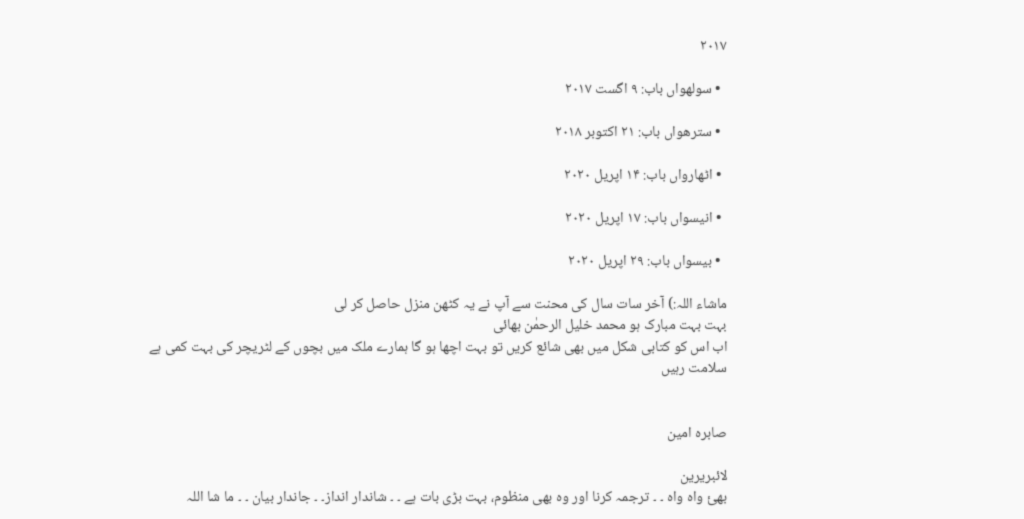۲۰۱۷

  • سولھواں باب: ۹ اگست ۲۰۱۷

  • سترھواں باب: ۲۱ اکتوبر ۲۰۱۸

  • اٹھارواں باب: ۱۴ اپریل ۲۰۲۰

  • انیسواں باب: ۱۷ اپریل ۲۰۲۰

  • بیسواں باب: ۲۹ اپریل ۲۰۲۰

ماشاء اللہ:) آخر سات سال کی محنت سے آپ نے یہ کٹھن منزل حاصل کر لی
بہت بہت مبارک ہو محمد خلیل الرحمٰن بھائی
اب اس کو کتابی شکل میں بھی شائع کریں تو بہت اچھا ہو گا ہمارے ملک میں بچوں کے لٹریچر کی بہت کمی ہے
سلامت رہیں


صابرہ امین

لائبریرین
بھئ واہ واہ ۔ ۔ ترجمہ کرنا اور وہ بھی منظوم، بہت بڑی بات ہے ۔ ۔ شاندار انداز۔ ۔ جاندار بیان ۔ ۔ ما شا اللہ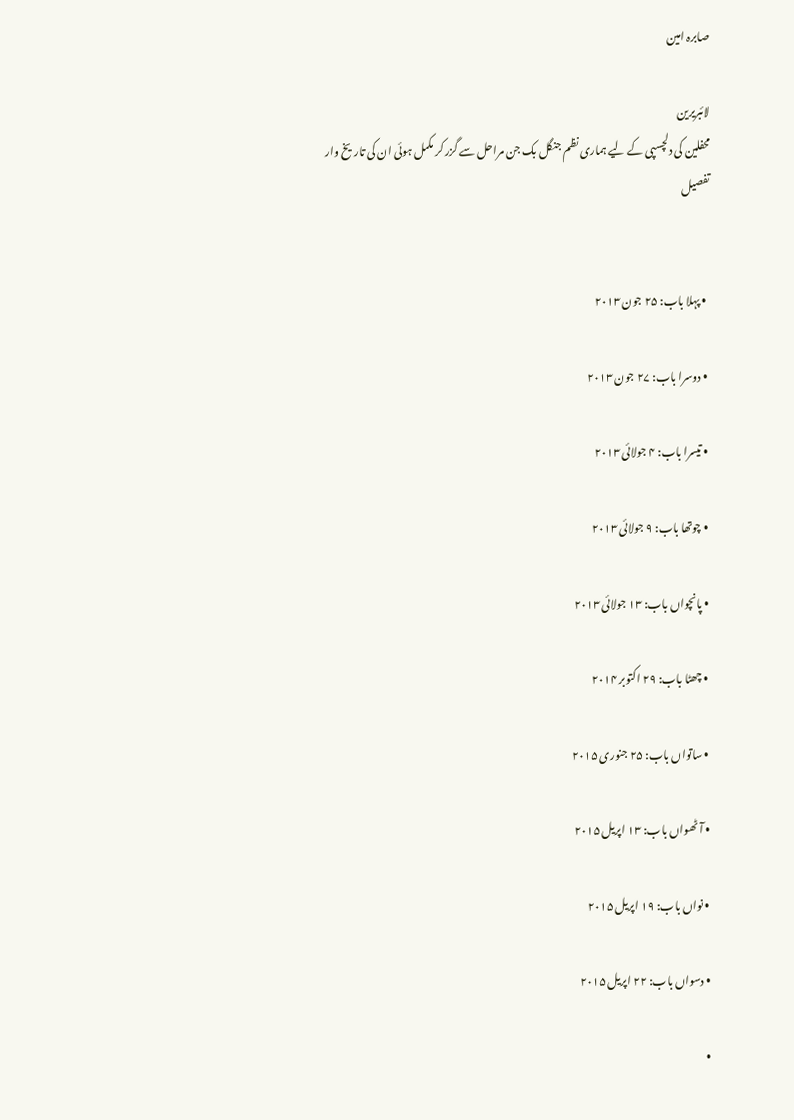صابرہ امین

لائبریرین
محفلین کی دلچسپی کے لیے ہماری نظم جنگل بک جن مراحل سے گزر کر مکمل ہوئی ان کی تاریخ وار تفصیل


  • پہلا باب: ۲۵ جون ۲۰۱۳

  • دوسرا باب: ۲۷ جون ۲۰۱۳

  • تیسرا باب: ۴ جولائی ۲۰۱۳

  • چوتھا باب: ۹ جولائی ۲۰۱۳

  • پانچواں باب: ۱۳ جولائی ۲۰۱۳

  • چھٹا باب: ۲۹ اکتوبر ۲۰۱۴

  • ساتواں باب: ۲۵ جنوری ۲۰۱۵

  • آٹھواں باب: ۱۳ اپریل ۲۰۱۵

  • نواں باب: ۱۹ اپریل ۲۰۱۵

  • دسواں باب: ۲۲ اپریل ۲۰۱۵

  •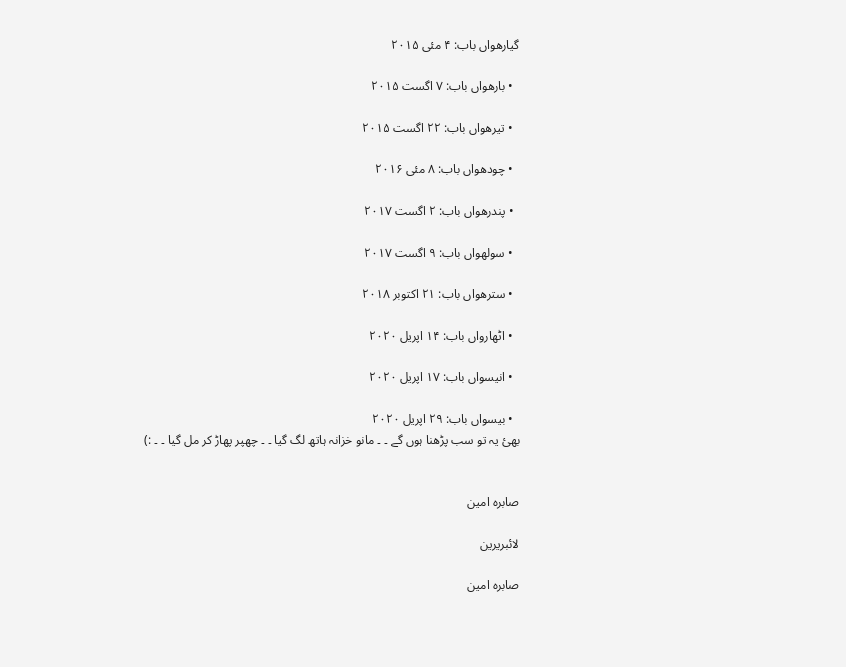گیارھواں باب: ۴ مئی ۲۰۱۵

  • بارھواں باب: ۷ اگست ۲۰۱۵

  • تیرھواں باب: ۲۲ اگست ۲۰۱۵

  • چودھواں باب: ۸ مئی ۲۰۱۶

  • پندرھواں باب: ۲ اگست ۲۰۱۷

  • سولھواں باب: ۹ اگست ۲۰۱۷

  • سترھواں باب: ۲۱ اکتوبر ۲۰۱۸

  • اٹھارواں باب: ۱۴ اپریل ۲۰۲۰

  • انیسواں باب: ۱۷ اپریل ۲۰۲۰

  • بیسواں باب: ۲۹ اپریل ۲۰۲۰
بھئ یہ تو سب پڑھنا ہوں گے ۔ ۔ مانو خزانہ ہاتھ لگ گیا ۔ ۔ چھپر پھاڑ کر مل گیا ۔ ۔ :)


صابرہ امین

لائبریرین

صابرہ امین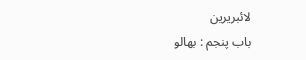لائبریرین
باب پنجم : بھالو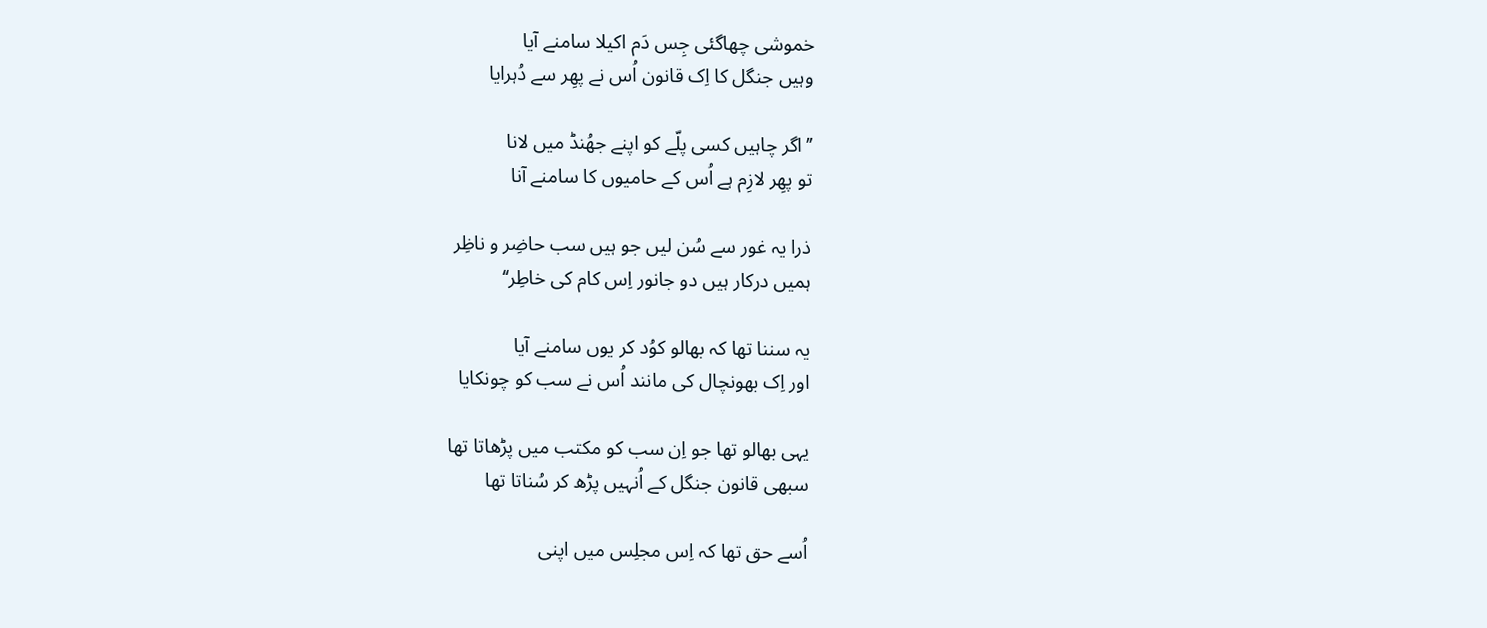خموشی چھاگئی جِس دَم اکیلا سامنے آیا
وہیں جنگل کا اِک قانون اُس نے پھِر سے دُہرایا

’’اگر چاہیں کسی پلّے کو اپنے جھُنڈ میں لانا
تو پھِر لازِم ہے اُس کے حامیوں کا سامنے آنا

ذرا یہ غور سے سُن لیں جو ہیں سب حاضِر و ناظِر
ہمیں درکار ہیں دو جانور اِس کام کی خاطِر‘‘

یہ سننا تھا کہ بھالو کوُد کر یوں سامنے آیا
اور اِک بھونچال کی مانند اُس نے سب کو چونکایا

یہی بھالو تھا جو اِن سب کو مکتب میں پڑھاتا تھا
سبھی قانون جنگل کے اُنہیں پڑھ کر سُناتا تھا

اُسے حق تھا کہ اِس مجلِس میں اپنی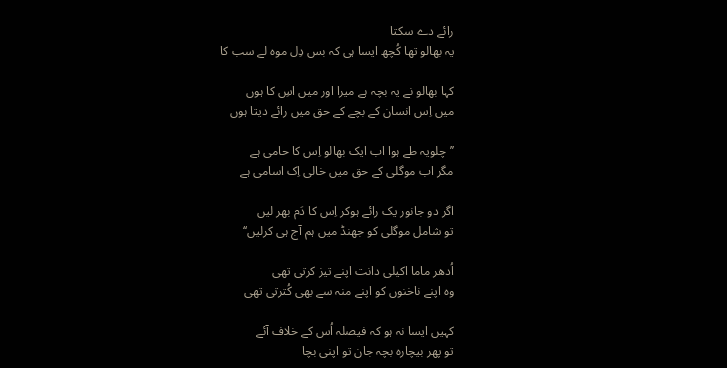رائے دے سکتا
یہ بھالو تھا کُچھ ایسا ہی کہ بس دِل موہ لے سب کا

کہا بھالو نے یہ بچہ ہے میرا اور میں اسِ کا ہوں
میں اِس انسان کے بچے کے حق میں رائے دیتا ہوں

’’چلویہ طے ہوا اب ایک بھالو اِس کا حامی ہے
مگر اب موگلی کے حق میں خالی اِک اسامی ہے

اگر دو جانور یک رائے ہوکر اِس کا دَم بھر لیں
تو شامل موگلی کو جھنڈ میں ہم آج ہی کرلیں‘‘

اُدھر ماما اکیلی دانت اپنے تیز کرتی تھی
وہ اپنے ناخنوں کو اپنے منہ سے بھی کُترتی تھی

کہیں ایسا نہ ہو کہ فیصلہ اُس کے خلاف آئے
تو پھر بیچارہ بچہ جان تو اپنی بچا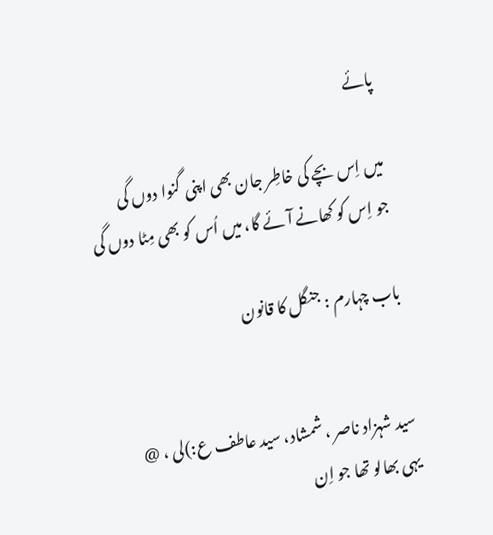پائے

میں اِس بچے کی خاطِر جان بھی اپنی گنوا دوں گی
جو اِس کو کھانے آئے گا، میں اُس کو بھی مِٹا دوں گی

باب چہارم : جنگل کا قانون


سید شہزاد ناصر ، شمشاد، سید عاطف ع:)لی ، @
یہی بھالو تھا جو اِن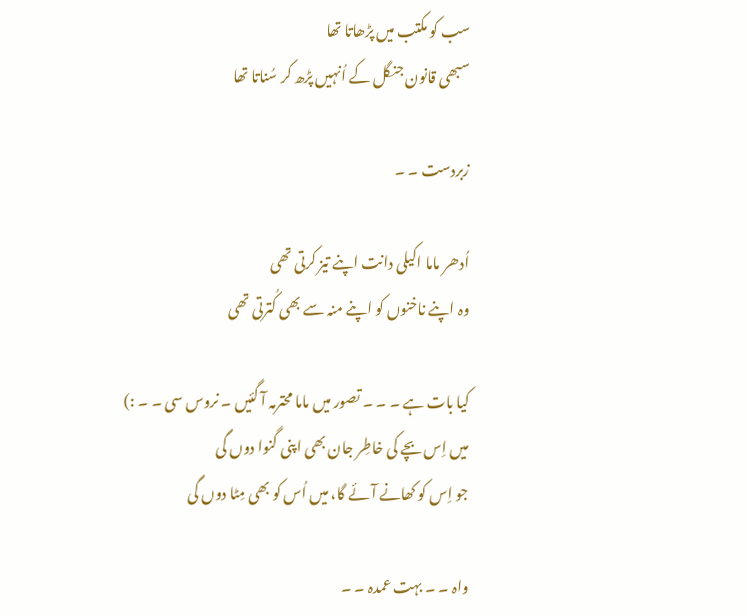سب کو مکتب میں پڑھاتا تھا
سبھی قانون جنگل کے اُنہیں پڑھ کر سُناتا تھا

زبردست ۔ ۔

اُدھر ماما اکیلی دانت اپنے تیز کرتی تھی
وہ اپنے ناخنوں کو اپنے منہ سے بھی کُترتی تھی

کیا بات ہے ۔ ۔ ۔ تصور میں ماما محترمہ آ گئیں ۔ نروس سی ۔ ۔ :)
میں اِس بچے کی خاطِر جان بھی اپنی گنوا دوں گی
جو اِس کو کھانے آئے گا، میں اُس کو بھی مِٹا دوں گی

واہ ۔ ۔ بہت عمدہ ۔ ۔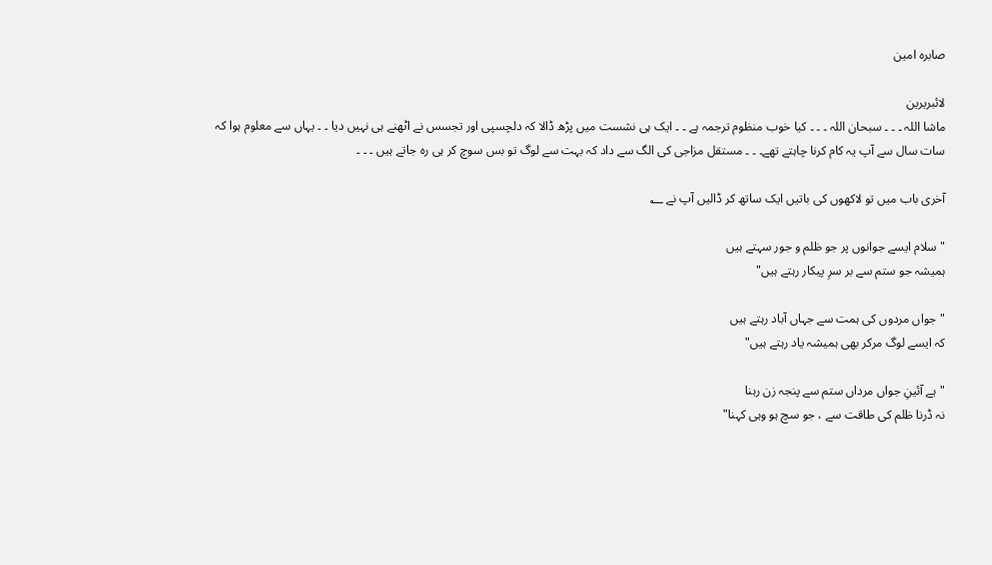صابرہ امین

لائبریرین
ماشا اللہ ۔ ۔ ۔ سبحان اللہ ۔ ۔ ۔ کیا خوب منظوم ترجمہ ہے ۔ ۔ ایک ہی نشست میں پڑھ ڈالا کہ دلچسپی اور تجسس نے اٹھنے ہی نہیں دیا ۔ ۔ یہاں سے معلوم ہوا کہ سات سال سے آپ یہ کام کرنا چاہتے تھے۔ ۔ ۔ مستقل مزاجی کی الگ سے داد کہ بہت سے لوگ تو بس سوچ کر ہی رہ جاتے ہیں ۔ ۔ ۔

آخری باب میں تو لاکھوں کی باتیں ایک ساتھ کر ڈالیں آپ نے ؂

"سلام ایسے جوانوں پر جو ظلم و جور سہتے ہیں
ہمیشہ جو ستم سے بر سرِ پیکار رہتے ہیں"

"جواں مردوں کی ہمت سے جہاں آباد رہتے ہیں
کہ ایسے لوگ مرکر بھی ہمیشہ یاد رہتے ہیں"

"ہے آئینِ جواں مرداں ستم سے پنجہ زن رہنا
نہ ڈرنا ظلم کی طاقت سے ، جو سچ ہو وہی کہنا"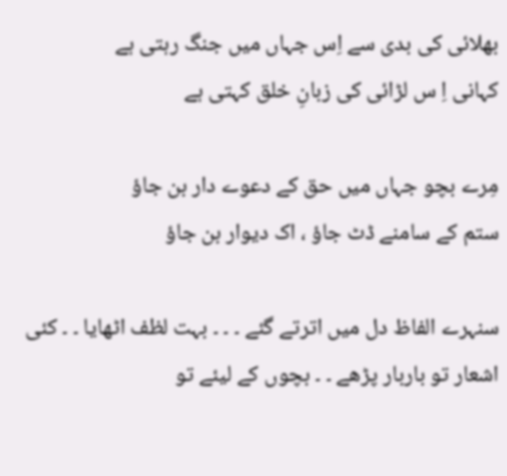بھلائی کی بدی سے اِس جہاں میں جنگ رہتی ہے
کہانی اِ س لڑائی کی زبانِ خلق کہتی ہے

مِرے بچو جہاں میں حق کے دعوے دار بن جاؤ
ستم کے سامنے ڈٹ جاؤ ، اک دیوار بن جاؤ

سنہرے الفاظ دل میں اترتے گئے ۔ ۔ ۔ بہت لظف اٹھایا ۔ ۔ کئی اشعار تو باربار پڑھے ۔ ۔ بچوں کے لیئے تو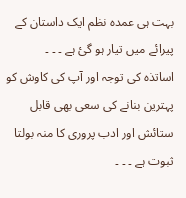بہت ہی عمدہ نظم ایک داستان کے پیرائے میں تیار ہو گئ ہے ۔ ۔ ۔
اساتذہ کی توجہ اور آپ کی کاوش کو پہترین بنانے کی سعی بھی قابل ستائش اور ادب پروری کا منہ بولتا ثبوت ہے ۔ ۔ ۔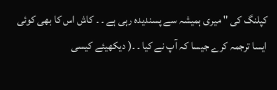کپلنگ کی " میری ہمیشہ سے پسندیدہ رہی ہے ۔ ۔ کاش اس کا بھی کوئی ایسا ترجمہ کرے جیسا کہ آپ نے کیا ۔ ۔( دیکھیئے کیسی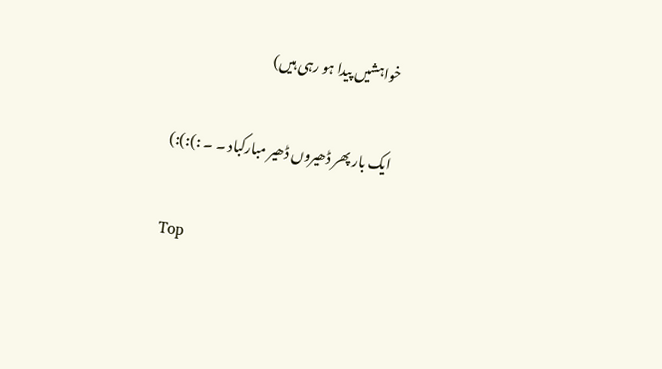خواہشیں پیدا ہو رہی ہیں)

ایک بار پھر ڈھیروں ڈھیر مبارکباد ۔ ۔ :):):)

Top